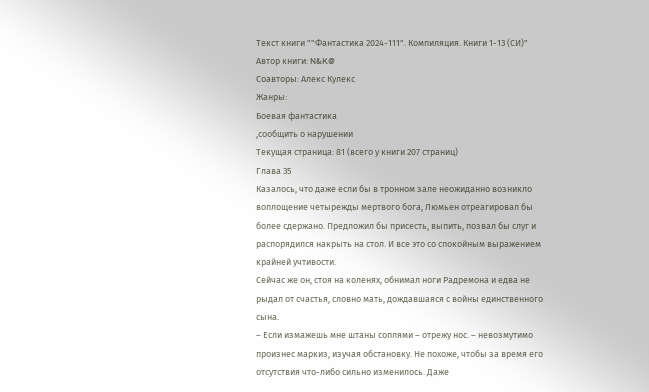Текст книги ""Фантастика 2024-111". Компиляция. Книги 1-13 (СИ)"
Автор книги: N&K@
Соавторы: Алекс Кулекс
Жанры:
Боевая фантастика
,сообщить о нарушении
Текущая страница: 81 (всего у книги 207 страниц)
Глава 35
Казалось, что даже если бы в тронном зале неожиданно возникло воплощение четырежды мертвого бога, Люмьен отреагировал бы более сдержано. Предложил бы присесть, выпить, позвал бы слуг и распорядился накрыть на стол. И все это со спокойным выражением крайней учтивости.
Сейчас же он, стоя на коленях, обнимал ноги Радремона и едва не рыдал от счастья, словно мать, дождавшаяся с войны единственного сына.
– Если измажешь мне штаны соплями – отрежу нос. – невозмутимо произнес маркиз, изучая обстановку. Не похоже, чтобы за время его отсутствия что-либо сильно изменилось. Даже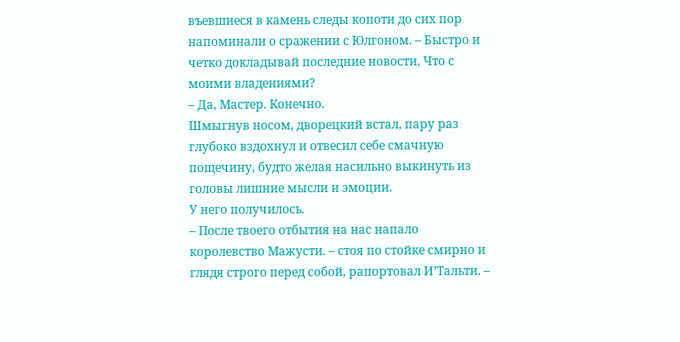въевшиеся в камень следы копоти до сих пор напоминали о сражении с Юлгоном. – Быстро и четко докладывай последние новости. Что с моими владениями?
– Да, Мастер. Конечно.
Шмыгнув носом, дворецкий встал, пару раз глубоко вздохнул и отвесил себе смачную пощечину, будто желая насильно выкинуть из головы лишние мысли и эмоции.
У него получилось.
– После твоего отбытия на нас напало королевство Мажусти. – стоя по стойке смирно и глядя строго перед собой, рапортовал И’Тальти. –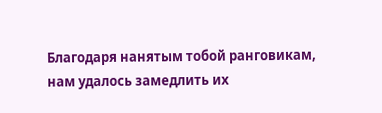Благодаря нанятым тобой ранговикам, нам удалось замедлить их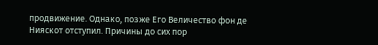продвижение. Однако, позже Его Величество фон де Нияскот отступил. Причины до сих пор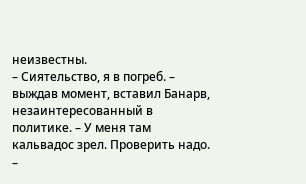неизвестны.
– Сиятельство, я в погреб. – выждав момент, вставил Банарв, незаинтересованный в политике. – У меня там кальвадос зрел. Проверить надо.
–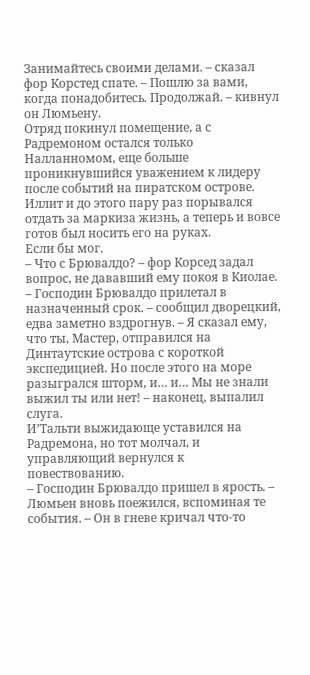Занимайтесь своими делами. – сказал фор Корстед спате. – Пошлю за вами, когда понадобитесь. Продолжай. – кивнул он Люмьену.
Отряд покинул помещение, а с Радремоном остался только Налланномом, еще больше проникнувшийся уважением к лидеру после событий на пиратском острове. Иллит и до этого пару раз порывался отдать за маркиза жизнь, а теперь и вовсе готов был носить его на руках.
Если бы мог.
– Что с Брювалдо? – фор Корсед задал вопрос, не дававший ему покоя в Киолае.
– Господин Брювалдо прилетал в назначенный срок. – сообщил дворецкий, едва заметно вздрогнув. – Я сказал ему, что ты, Мастер, отправился на Динтаутские острова с короткой экспедицией. Но после этого на море разыгрался шторм, и… и… Мы не знали выжил ты или нет! – наконец, выпалил слуга.
И’Тальти выжидающе уставился на Радремона, но тот молчал, и управляющий вернулся к повествованию.
– Господин Брювалдо пришел в ярость. – Люмьен вновь поежился, вспоминая те события. – Он в гневе кричал что-то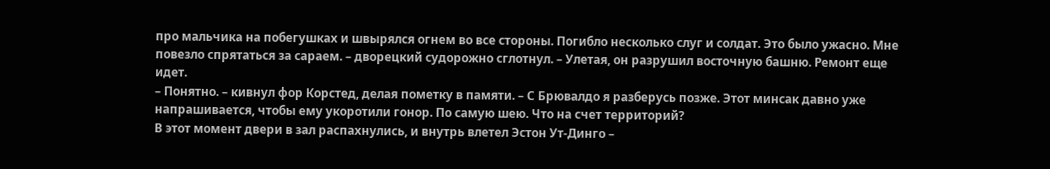про мальчика на побегушках и швырялся огнем во все стороны. Погибло несколько слуг и солдат. Это было ужасно. Мне повезло спрятаться за сараем. – дворецкий судорожно сглотнул. – Улетая, он разрушил восточную башню. Ремонт еще идет.
– Понятно. – кивнул фор Корстед, делая пометку в памяти. – С Брювалдо я разберусь позже. Этот минсак давно уже напрашивается, чтобы ему укоротили гонор. По самую шею. Что на счет территорий?
В этот момент двери в зал распахнулись, и внутрь влетел Эстон Ут-Динго –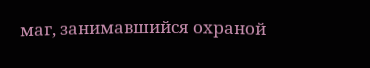маг, занимавшийся охраной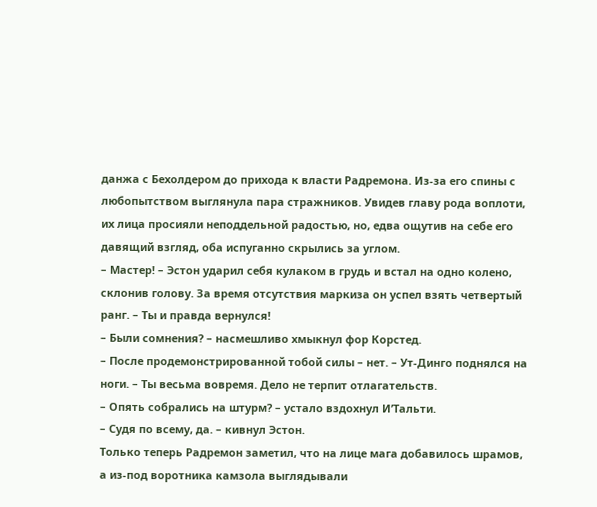данжа с Бехолдером до прихода к власти Радремона. Из-за его спины с любопытством выглянула пара стражников. Увидев главу рода воплоти, их лица просияли неподдельной радостью, но, едва ощутив на себе его давящий взгляд, оба испуганно скрылись за углом.
– Мастер! – Эстон ударил себя кулаком в грудь и встал на одно колено, склонив голову. За время отсутствия маркиза он успел взять четвертый ранг. – Ты и правда вернулся!
– Были сомнения? – насмешливо хмыкнул фор Корстед.
– После продемонстрированной тобой силы – нет. – Ут-Динго поднялся на ноги. – Ты весьма вовремя. Дело не терпит отлагательств.
– Опять собрались на штурм? – устало вздохнул И’Тальти.
– Судя по всему, да. – кивнул Эстон.
Только теперь Радремон заметил, что на лице мага добавилось шрамов, а из-под воротника камзола выглядывали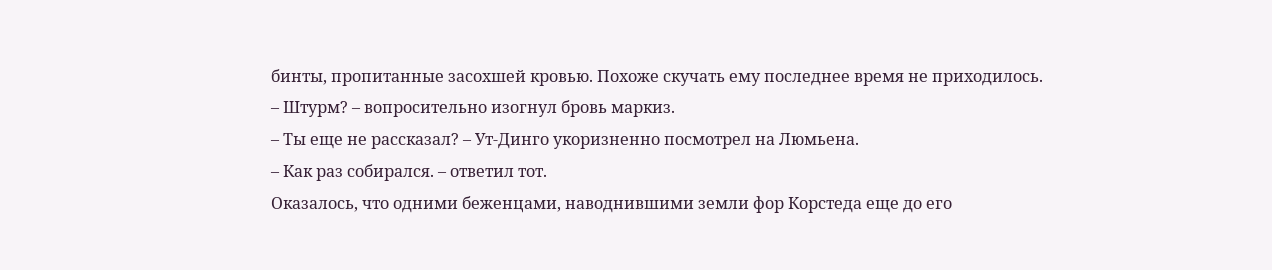бинты, пропитанные засохшей кровью. Похоже скучать ему последнее время не приходилось.
– Штурм? – вопросительно изогнул бровь маркиз.
– Ты еще не рассказал? – Ут-Динго укоризненно посмотрел на Люмьена.
– Как раз собирался. – ответил тот.
Оказалось, что одними беженцами, наводнившими земли фор Корстеда еще до его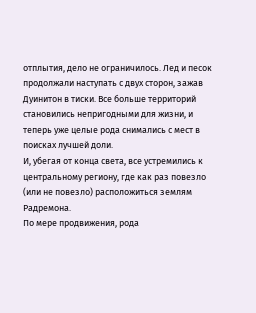отплытия, дело не ограничилось. Лед и песок продолжали наступать с двух сторон, зажав Дуинитон в тиски. Все больше территорий становились непригодными для жизни, и теперь уже целые рода снимались с мест в поисках лучшей доли.
И, убегая от конца света, все устремились к центральному региону, где как раз повезло (или не повезло) расположиться землям Радремона.
По мере продвижения, рода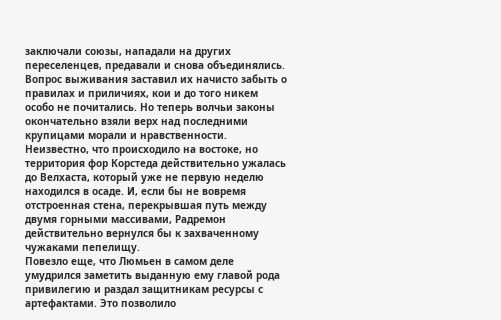заключали союзы, нападали на других переселенцев, предавали и снова объединялись. Вопрос выживания заставил их начисто забыть о правилах и приличиях, кои и до того никем особо не почитались. Но теперь волчьи законы окончательно взяли верх над последними крупицами морали и нравственности.
Неизвестно, что происходило на востоке, но территория фор Корстеда действительно ужалась до Велхаста, который уже не первую неделю находился в осаде. И, если бы не вовремя отстроенная стена, перекрывшая путь между двумя горными массивами, Радремон действительно вернулся бы к захваченному чужаками пепелищу.
Повезло еще, что Люмьен в самом деле умудрился заметить выданную ему главой рода привилегию и раздал защитникам ресурсы с артефактами. Это позволило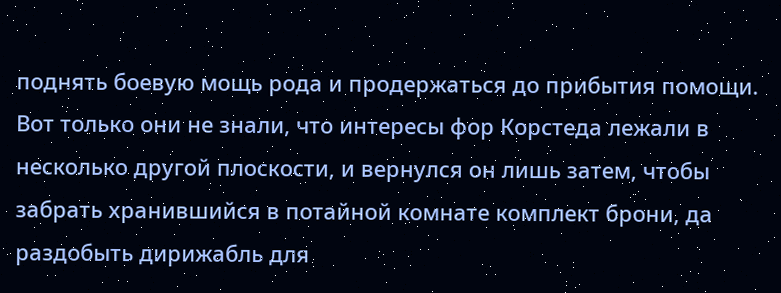поднять боевую мощь рода и продержаться до прибытия помощи.
Вот только они не знали, что интересы фор Корстеда лежали в несколько другой плоскости, и вернулся он лишь затем, чтобы забрать хранившийся в потайной комнате комплект брони, да раздобыть дирижабль для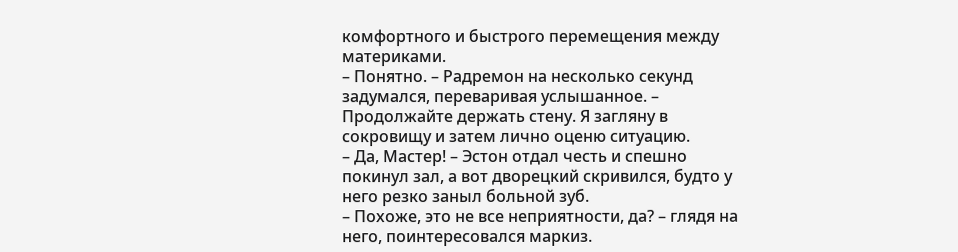комфортного и быстрого перемещения между материками.
– Понятно. – Радремон на несколько секунд задумался, переваривая услышанное. – Продолжайте держать стену. Я загляну в сокровищу и затем лично оценю ситуацию.
– Да, Мастер! – Эстон отдал честь и спешно покинул зал, а вот дворецкий скривился, будто у него резко заныл больной зуб.
– Похоже, это не все неприятности, да? – глядя на него, поинтересовался маркиз.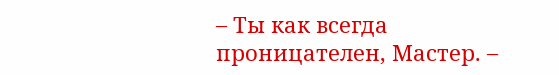– Ты как всегда проницателен, Мастер. –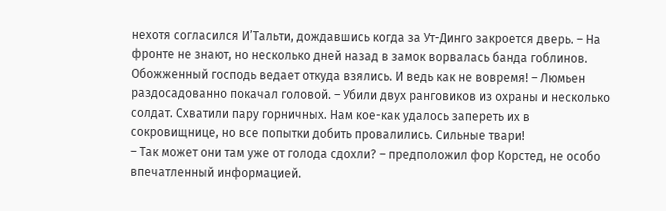нехотя согласился И’Тальти, дождавшись когда за Ут-Динго закроется дверь. – На фронте не знают, но несколько дней назад в замок ворвалась банда гоблинов. Обожженный господь ведает откуда взялись. И ведь как не вовремя! – Люмьен раздосадованно покачал головой. – Убили двух ранговиков из охраны и несколько солдат. Схватили пару горничных. Нам кое-как удалось запереть их в сокровищнице, но все попытки добить провалились. Сильные твари!
– Так может они там уже от голода сдохли? – предположил фор Корстед, не особо впечатленный информацией.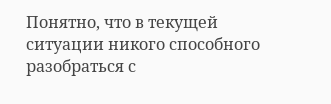Понятно, что в текущей ситуации никого способного разобраться с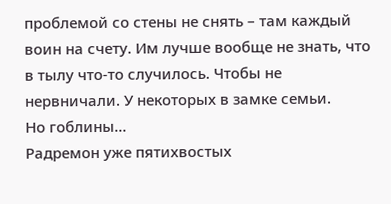проблемой со стены не снять – там каждый воин на счету. Им лучше вообще не знать, что в тылу что-то случилось. Чтобы не нервничали. У некоторых в замке семьи.
Но гоблины…
Радремон уже пятихвостых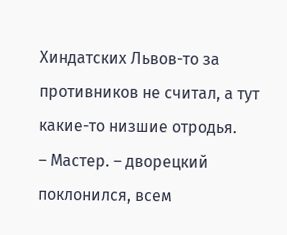Хиндатских Львов-то за противников не считал, а тут какие-то низшие отродья.
– Мастер. – дворецкий поклонился, всем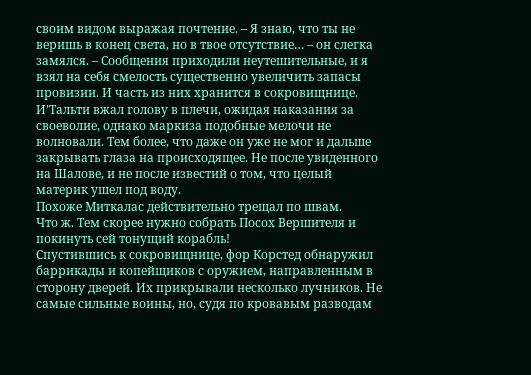своим видом выражая почтение. – Я знаю, что ты не веришь в конец света, но в твое отсутствие… – он слегка замялся. – Сообщения приходили неутешительные, и я взял на себя смелость существенно увеличить запасы провизии. И часть из них хранится в сокровищнице.
И’Тальти вжал голову в плечи, ожидая наказания за своеволие, однако маркиза подобные мелочи не волновали. Тем более, что даже он уже не мог и дальше закрывать глаза на происходящее. Не после увиденного на Шалове, и не после известий о том, что целый материк ушел под воду.
Похоже Миткалас действительно трещал по швам.
Что ж. Тем скорее нужно собрать Посох Вершителя и покинуть сей тонущий корабль!
Спустившись к сокровищнице, фор Корстед обнаружил баррикады и копейщиков с оружием, направленным в сторону дверей. Их прикрывали несколько лучников. Не самые сильные воины, но, судя по кровавым разводам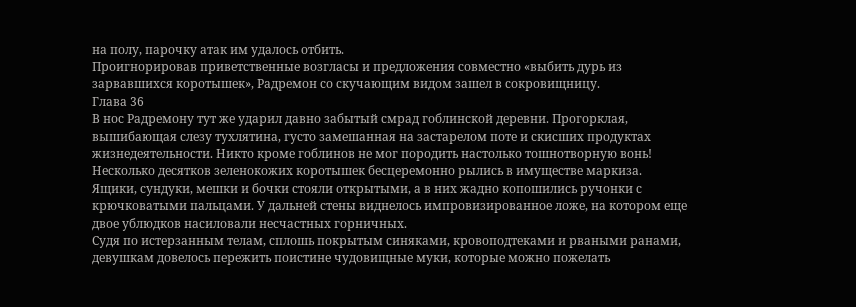на полу, парочку атак им удалось отбить.
Проигнорировав приветственные возгласы и предложения совместно «выбить дурь из зарвавшихся коротышек», Радремон со скучающим видом зашел в сокровищницу.
Глава 36
В нос Радремону тут же ударил давно забытый смрад гоблинской деревни. Прогорклая, вышибающая слезу тухлятина, густо замешанная на застарелом поте и скисших продуктах жизнедеятельности. Никто кроме гоблинов не мог породить настолько тошнотворную вонь!
Несколько десятков зеленокожих коротышек бесцеремонно рылись в имуществе маркиза. Ящики, сундуки, мешки и бочки стояли открытыми, а в них жадно копошились ручонки с крючковатыми пальцами. У дальней стены виднелось импровизированное ложе, на котором еще двое ублюдков насиловали несчастных горничных.
Судя по истерзанным телам, сплошь покрытым синяками, кровоподтеками и рваными ранами, девушкам довелось пережить поистине чудовищные муки, которые можно пожелать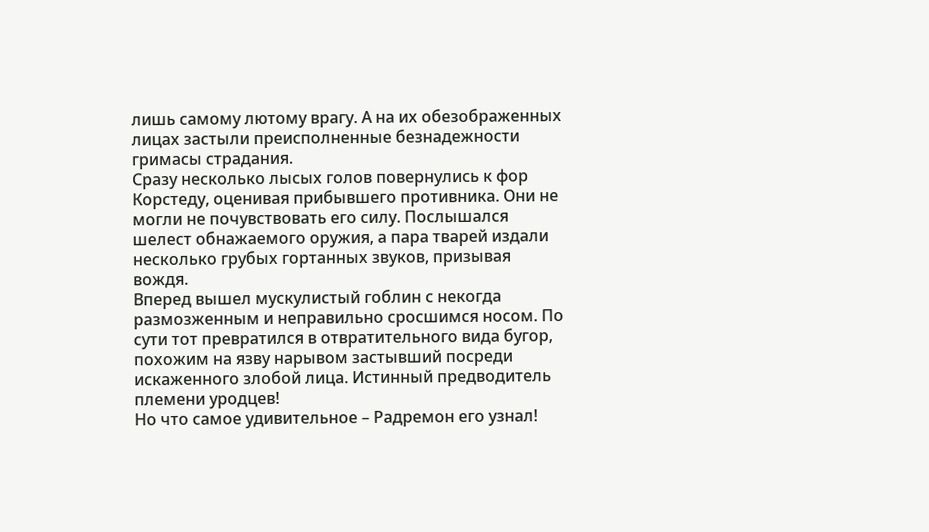лишь самому лютому врагу. А на их обезображенных лицах застыли преисполненные безнадежности гримасы страдания.
Сразу несколько лысых голов повернулись к фор Корстеду, оценивая прибывшего противника. Они не могли не почувствовать его силу. Послышался шелест обнажаемого оружия, а пара тварей издали несколько грубых гортанных звуков, призывая вождя.
Вперед вышел мускулистый гоблин с некогда размозженным и неправильно сросшимся носом. По сути тот превратился в отвратительного вида бугор, похожим на язву нарывом застывший посреди искаженного злобой лица. Истинный предводитель племени уродцев!
Но что самое удивительное – Радремон его узнал!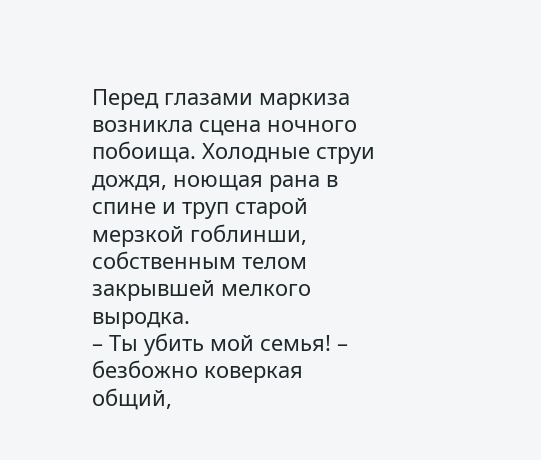Перед глазами маркиза возникла сцена ночного побоища. Холодные струи дождя, ноющая рана в спине и труп старой мерзкой гоблинши, собственным телом закрывшей мелкого выродка.
– Ты убить мой семья! – безбожно коверкая общий,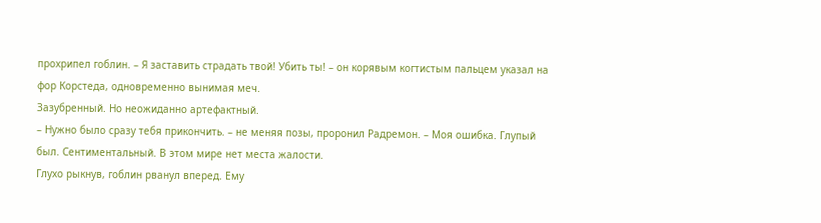прохрипел гоблин. – Я заставить страдать твой! Убить ты! – он корявым когтистым пальцем указал на фор Корстеда, одновременно вынимая меч.
Зазубренный. Но неожиданно артефактный.
– Нужно было сразу тебя прикончить. – не меняя позы, проронил Радремон. – Моя ошибка. Глупый был. Сентиментальный. В этом мире нет места жалости.
Глухо рыкнув, гоблин рванул вперед. Ему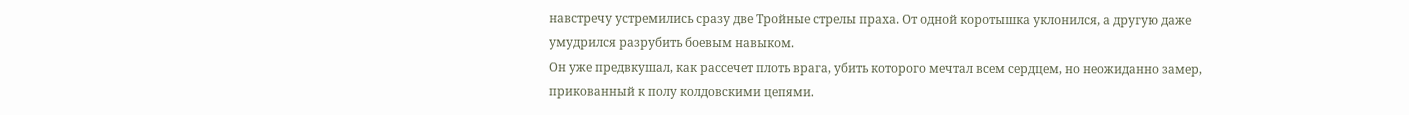навстречу устремились сразу две Тройные стрелы праха. От одной коротышка уклонился, а другую даже умудрился разрубить боевым навыком.
Он уже предвкушал, как рассечет плоть врага, убить которого мечтал всем сердцем, но неожиданно замер, прикованный к полу колдовскими цепями.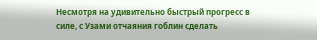Несмотря на удивительно быстрый прогресс в силе, с Узами отчаяния гоблин сделать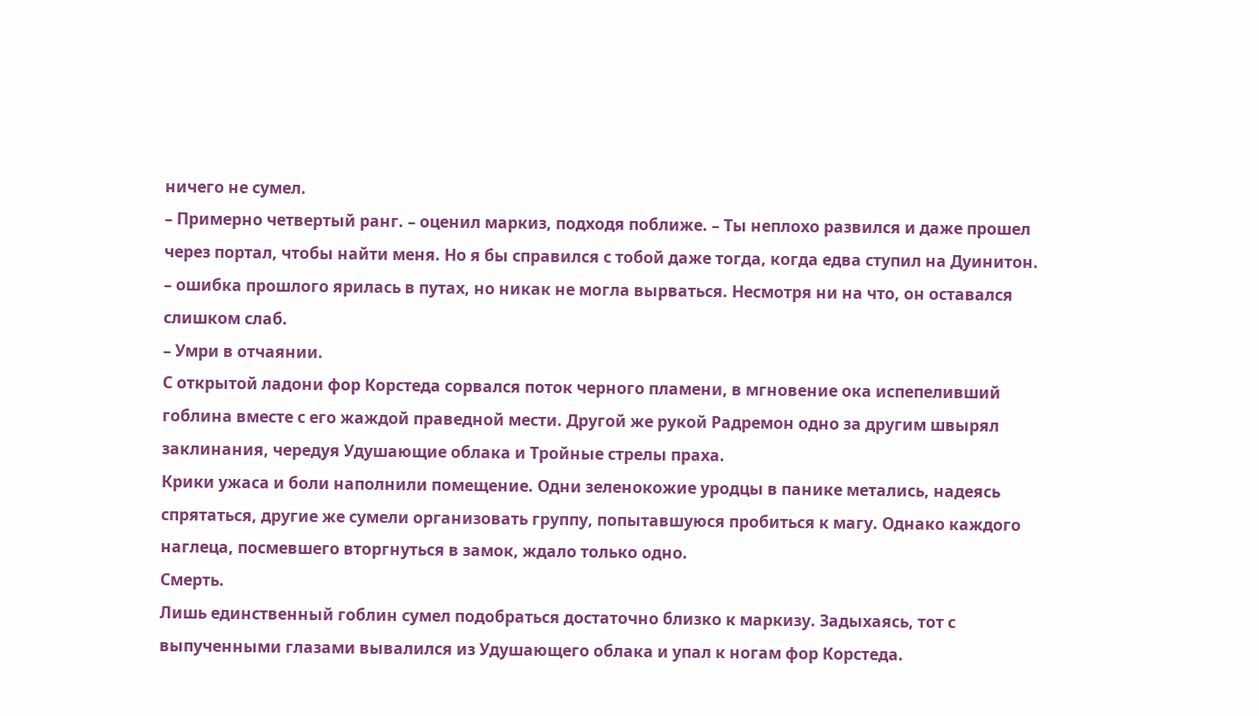ничего не сумел.
– Примерно четвертый ранг. – оценил маркиз, подходя поближе. – Ты неплохо развился и даже прошел через портал, чтобы найти меня. Но я бы справился с тобой даже тогда, когда едва ступил на Дуинитон. – ошибка прошлого ярилась в путах, но никак не могла вырваться. Несмотря ни на что, он оставался слишком слаб.
– Умри в отчаянии.
С открытой ладони фор Корстеда сорвался поток черного пламени, в мгновение ока испепеливший гоблина вместе с его жаждой праведной мести. Другой же рукой Радремон одно за другим швырял заклинания, чередуя Удушающие облака и Тройные стрелы праха.
Крики ужаса и боли наполнили помещение. Одни зеленокожие уродцы в панике метались, надеясь спрятаться, другие же сумели организовать группу, попытавшуюся пробиться к магу. Однако каждого наглеца, посмевшего вторгнуться в замок, ждало только одно.
Смерть.
Лишь единственный гоблин сумел подобраться достаточно близко к маркизу. Задыхаясь, тот с выпученными глазами вывалился из Удушающего облака и упал к ногам фор Корстеда.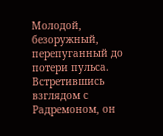Молодой, безоружный, перепуганный до потери пульса. Встретившись взглядом с Радремоном, он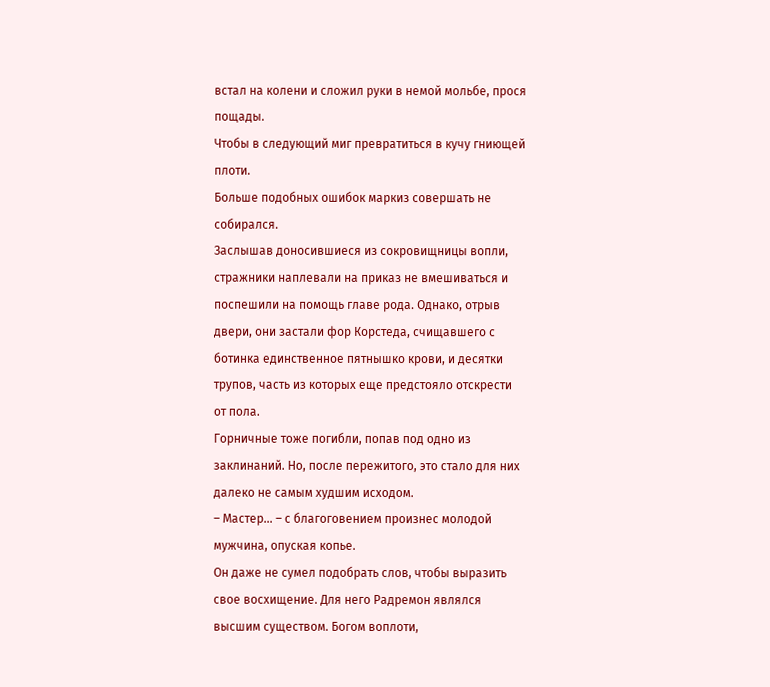встал на колени и сложил руки в немой мольбе, прося пощады.
Чтобы в следующий миг превратиться в кучу гниющей плоти.
Больше подобных ошибок маркиз совершать не собирался.
Заслышав доносившиеся из сокровищницы вопли, стражники наплевали на приказ не вмешиваться и поспешили на помощь главе рода. Однако, отрыв двери, они застали фор Корстеда, счищавшего с ботинка единственное пятнышко крови, и десятки трупов, часть из которых еще предстояло отскрести от пола.
Горничные тоже погибли, попав под одно из заклинаний. Но, после пережитого, это стало для них далеко не самым худшим исходом.
– Мастер… – с благоговением произнес молодой мужчина, опуская копье.
Он даже не сумел подобрать слов, чтобы выразить свое восхищение. Для него Радремон являлся высшим существом. Богом воплоти,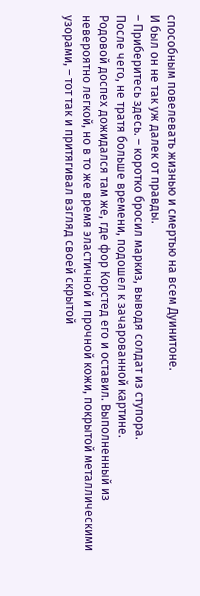способным повелевать жизнью и смертью на всем Дуинитоне.
И был он не так уж далек от правды.
– Приберитесь здесь. – коротко бросил маркиз, выводя солдат из ступора.
После чего, не тратя больше времени, подошел к зачарованной картине.
Родовой доспех дожидался там же, где фор Корстед его и оставил. Выполненный из невероятно легкой, но в то же время эластичной и прочной кожи, покрытой металлическими узорами, – тот так и притягивал взгляд своей скрытой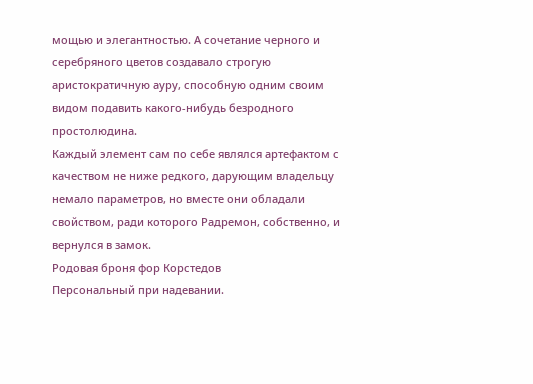мощью и элегантностью. А сочетание черного и серебряного цветов создавало строгую аристократичную ауру, способную одним своим видом подавить какого-нибудь безродного простолюдина.
Каждый элемент сам по себе являлся артефактом с качеством не ниже редкого, дарующим владельцу немало параметров, но вместе они обладали свойством, ради которого Радремон, собственно, и вернулся в замок.
Родовая броня фор Корстедов
Персональный при надевании.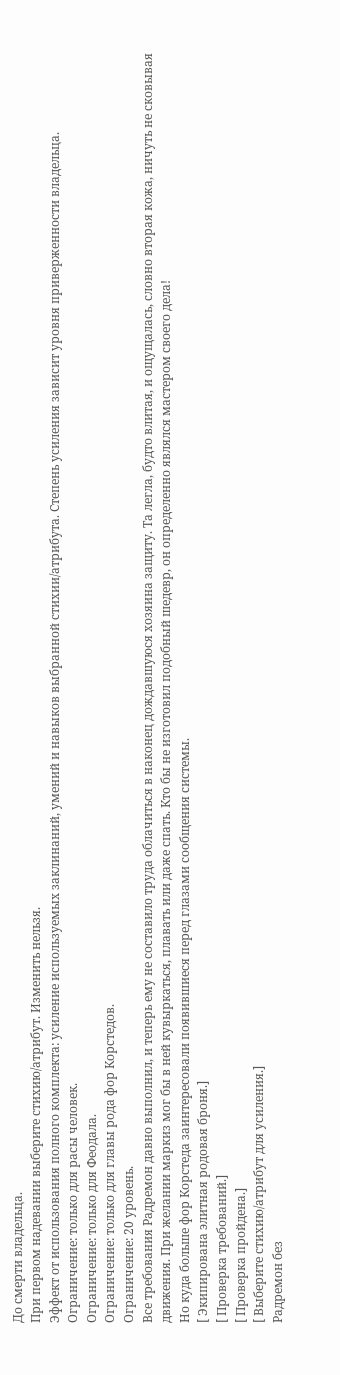До смерти владельца.
При первом надевании выберите стихию/атрибут. Изменить нельзя.
Эффект от использования полного комплекта: усиление используемых заклинаний, умений и навыков выбранной стихии/атрибута. Степень усиления зависит уровня приверженности владельца.
Ограничение: только для расы человек.
Ограничение: только для Феодала.
Ограничение: только для главы рода фор Корстедов.
Ограничение: 20 уровень.
Все требования Радремон давно выполнил, и теперь ему не составило труда облачиться в наконец дождавшуюся хозяина защиту. Та легла, будто влитая, и ощущалась, словно вторая кожа, ничуть не сковывая движения. При желании маркиз мог бы в ней кувыркаться, плавать или даже спать. Кто бы не изготовил подобный шедевр, он определенно являлся мастером своего дела!
Но куда больше фор Корстеда заинтересовали появившиеся перед глазами сообщения системы.
[ Экипирована элитная родовая броня.]
[ Проверка требований.]
[ Проверка пройдена.]
[ Выберите стихию/атрибут для усиления.]
Радремон без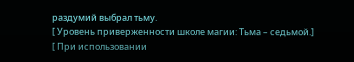раздумий выбрал тьму.
[ Уровень приверженности школе магии: Тьма – седьмой.]
[ При использовании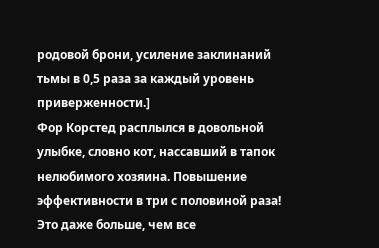родовой брони, усиление заклинаний тьмы в 0,5 раза за каждый уровень приверженности.]
Фор Корстед расплылся в довольной улыбке, словно кот, нассавший в тапок нелюбимого хозяина. Повышение эффективности в три с половиной раза! Это даже больше, чем все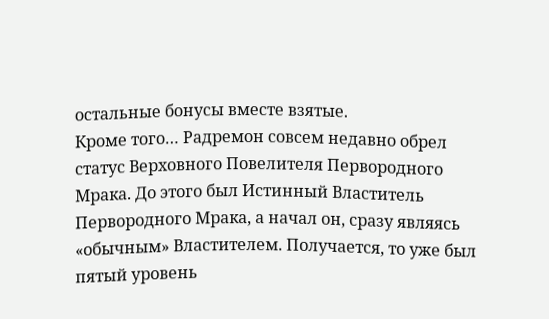остальные бонусы вместе взятые.
Кроме того… Радремон совсем недавно обрел статус Верховного Повелителя Первородного Мрака. До этого был Истинный Властитель Первородного Мрака, а начал он, сразу являясь «обычным» Властителем. Получается, то уже был пятый уровень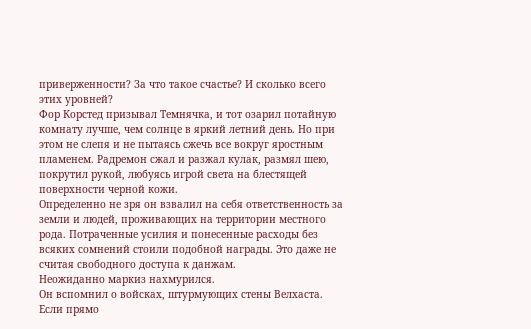приверженности? За что такое счастье? И сколько всего этих уровней?
Фор Корстед призывал Темнячка, и тот озарил потайную комнату лучше, чем солнце в яркий летний день. Но при этом не слепя и не пытаясь сжечь все вокруг яростным пламенем. Радремон сжал и разжал кулак, размял шею, покрутил рукой, любуясь игрой света на блестящей поверхности черной кожи.
Определенно не зря он взвалил на себя ответственность за земли и людей, проживающих на территории местного рода. Потраченные усилия и понесенные расходы без всяких сомнений стоили подобной награды. Это даже не считая свободного доступа к данжам.
Неожиданно маркиз нахмурился.
Он вспомнил о войсках, штурмующих стены Велхаста. Если прямо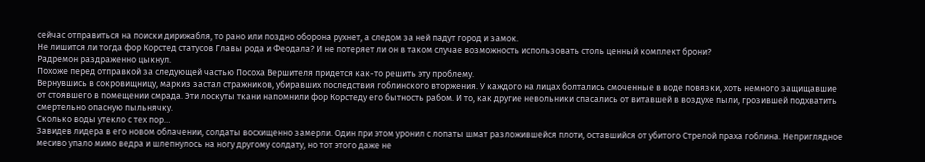сейчас отправиться на поиски дирижабля, то рано или поздно оборона рухнет, а следом за ней падут город и замок.
Не лишится ли тогда фор Корстед статусов Главы рода и Феодала? И не потеряет ли он в таком случае возможность использовать столь ценный комплект брони?
Радремон раздраженно цыкнул.
Похоже перед отправкой за следующей частью Посоха Вершителя придется как-то решить эту проблему.
Вернувшись в сокровищницу, маркиз застал стражников, убиравших последствия гоблинского вторжения. У каждого на лицах болтались смоченные в воде повязки, хоть немного защищавшие от стоявшего в помещении смрада. Эти лоскуты ткани напомнили фор Корстеду его бытность рабом. И то, как другие невольники спасались от витавшей в воздухе пыли, грозившей подхватить смертельно опасную пыльнячку.
Сколько воды утекло с тех пор…
Завидев лидера в его новом облачении, солдаты восхищенно замерли. Один при этом уронил с лопаты шмат разложившейся плоти, оставшийся от убитого Стрелой праха гоблина. Неприглядное месиво упало мимо ведра и шлепнулось на ногу другому солдату, но тот этого даже не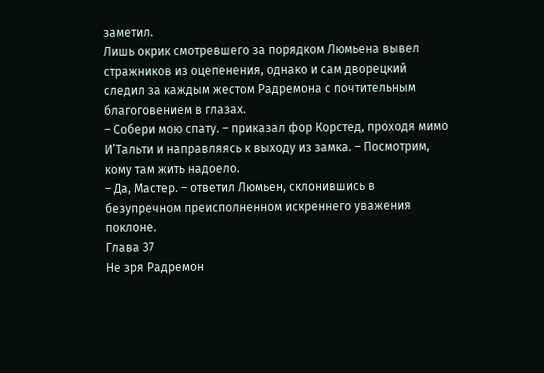заметил.
Лишь окрик смотревшего за порядком Люмьена вывел стражников из оцепенения, однако и сам дворецкий следил за каждым жестом Радремона с почтительным благоговением в глазах.
– Собери мою спату. – приказал фор Корстед, проходя мимо И’Тальти и направляясь к выходу из замка. – Посмотрим, кому там жить надоело.
– Да, Мастер. – ответил Люмьен, склонившись в безупречном преисполненном искреннего уважения поклоне.
Глава 37
Не зря Радремон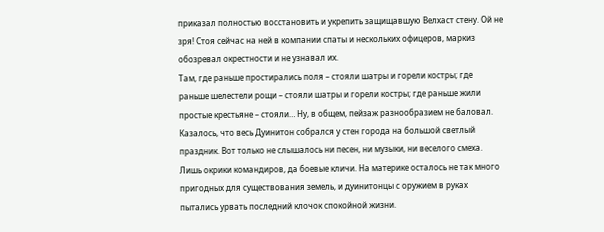приказал полностью восстановить и укрепить защищавшую Велхаст стену. Ой не зря! Стоя сейчас на ней в компании спаты и нескольких офицеров, маркиз обозревал окрестности и не узнавал их.
Там, где раньше простирались поля – стояли шатры и горели костры; где раньше шелестели рощи – стояли шатры и горели костры; где раньше жили простые крестьяне – стояли… Ну, в общем, пейзаж разнообразием не баловал.
Казалось, что весь Дуинитон собрался у стен города на большой светлый праздник. Вот только не слышалось ни песен, ни музыки, ни веселого смеха. Лишь окрики командиров, да боевые кличи. На материке осталось не так много пригодных для существования земель, и дуинитонцы с оружием в руках пытались урвать последний клочок спокойной жизни.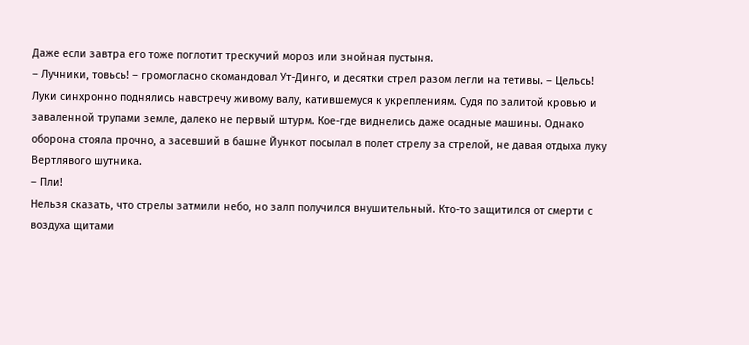Даже если завтра его тоже поглотит трескучий мороз или знойная пустыня.
– Лучники, товьсь! – громогласно скомандовал Ут-Динго, и десятки стрел разом легли на тетивы. – Цельсь!
Луки синхронно поднялись навстречу живому валу, катившемуся к укреплениям. Судя по залитой кровью и заваленной трупами земле, далеко не первый штурм. Кое-где виднелись даже осадные машины. Однако оборона стояла прочно, а засевший в башне Йункот посылал в полет стрелу за стрелой, не давая отдыха луку Вертлявого шутника.
– Пли!
Нельзя сказать, что стрелы затмили небо, но залп получился внушительный. Кто-то защитился от смерти с воздуха щитами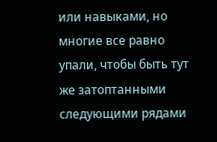или навыками, но многие все равно упали, чтобы быть тут же затоптанными следующими рядами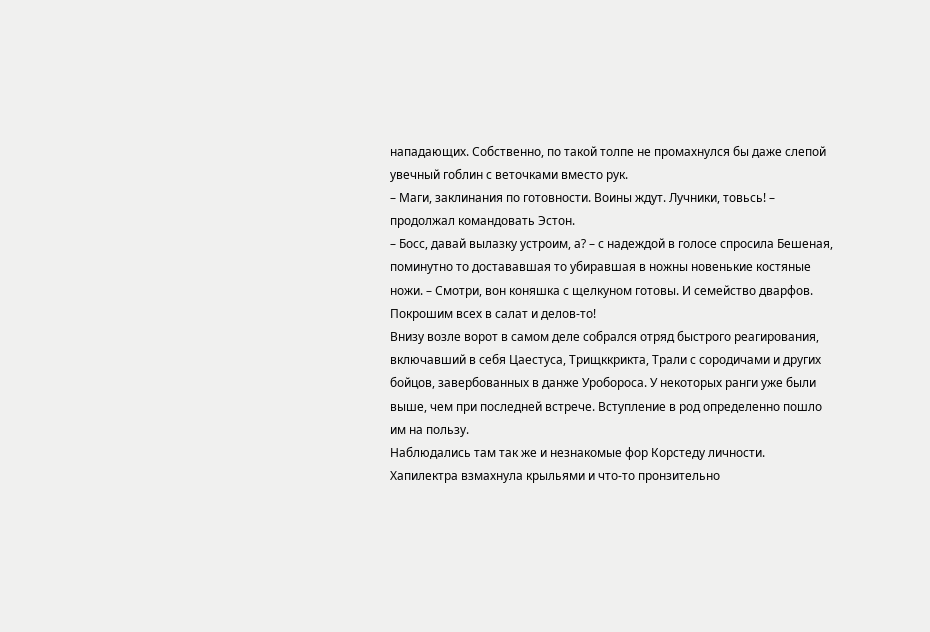нападающих. Собственно, по такой толпе не промахнулся бы даже слепой увечный гоблин с веточками вместо рук.
– Маги, заклинания по готовности. Воины ждут. Лучники, товьсь! – продолжал командовать Эстон.
– Босс, давай вылазку устроим, а? – с надеждой в голосе спросила Бешеная, поминутно то достававшая то убиравшая в ножны новенькие костяные ножи. – Смотри, вон коняшка с щелкуном готовы. И семейство дварфов. Покрошим всех в салат и делов-то!
Внизу возле ворот в самом деле собрался отряд быстрого реагирования, включавший в себя Цаестуса, Трищккрикта, Трали с сородичами и других бойцов, завербованных в данже Уробороса. У некоторых ранги уже были выше, чем при последней встрече. Вступление в род определенно пошло им на пользу.
Наблюдались там так же и незнакомые фор Корстеду личности.
Хапилектра взмахнула крыльями и что-то пронзительно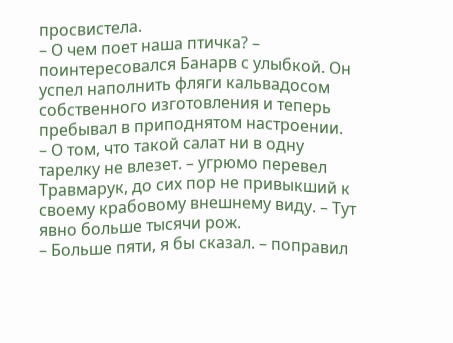просвистела.
– О чем поет наша птичка? – поинтересовался Банарв с улыбкой. Он успел наполнить фляги кальвадосом собственного изготовления и теперь пребывал в приподнятом настроении.
– О том, что такой салат ни в одну тарелку не влезет. – угрюмо перевел Травмарук, до сих пор не привыкший к своему крабовому внешнему виду. – Тут явно больше тысячи рож.
– Больше пяти, я бы сказал. – поправил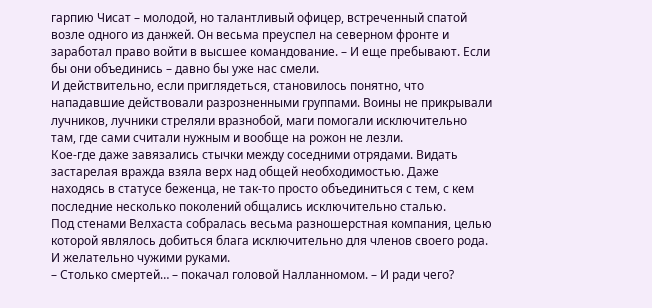гарпию Чисат – молодой, но талантливый офицер, встреченный спатой возле одного из данжей. Он весьма преуспел на северном фронте и заработал право войти в высшее командование. – И еще пребывают. Если бы они объединись – давно бы уже нас смели.
И действительно, если приглядеться, становилось понятно, что нападавшие действовали разрозненными группами. Воины не прикрывали лучников, лучники стреляли вразнобой, маги помогали исключительно там, где сами считали нужным и вообще на рожон не лезли.
Кое-где даже завязались стычки между соседними отрядами. Видать застарелая вражда взяла верх над общей необходимостью. Даже находясь в статусе беженца, не так-то просто объединиться с тем, с кем последние несколько поколений общались исключительно сталью.
Под стенами Велхаста собралась весьма разношерстная компания, целью которой являлось добиться блага исключительно для членов своего рода. И желательно чужими руками.
– Столько смертей… – покачал головой Налланномом. – И ради чего?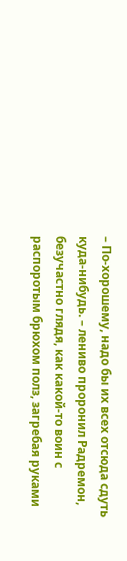– По-хорошему, надо бы их всех отсюда сдуть куда-нибудь. – лениво проронил Радремон, безучастно глядя, как какой-то воин с распоротым брюхом полз, загребая руками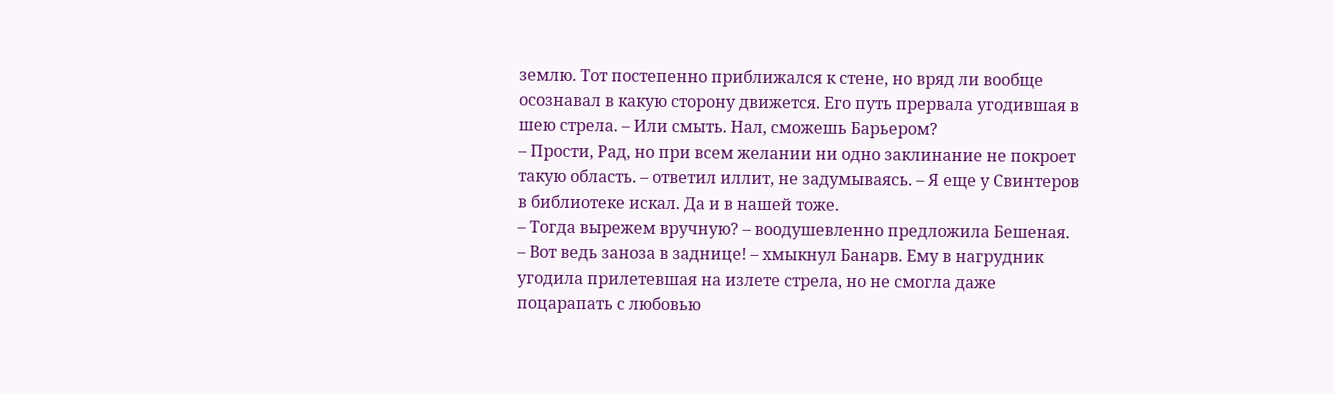землю. Тот постепенно приближался к стене, но вряд ли вообще осознавал в какую сторону движется. Его путь прервала угодившая в шею стрела. – Или смыть. Нал, сможешь Барьером?
– Прости, Рад, но при всем желании ни одно заклинание не покроет такую область. – ответил иллит, не задумываясь. – Я еще у Свинтеров в библиотеке искал. Да и в нашей тоже.
– Тогда вырежем вручную? – воодушевленно предложила Бешеная.
– Вот ведь заноза в заднице! – хмыкнул Банарв. Ему в нагрудник угодила прилетевшая на излете стрела, но не смогла даже поцарапать с любовью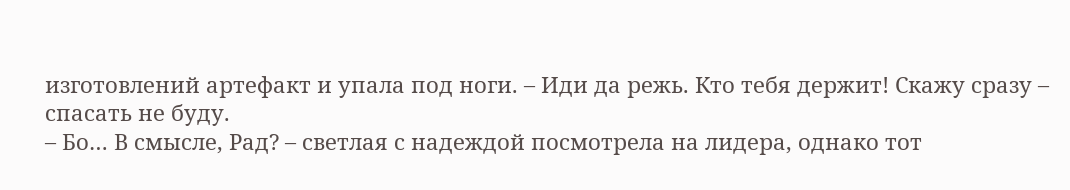изготовлений артефакт и упала под ноги. – Иди да режь. Кто тебя держит! Скажу сразу – спасать не буду.
– Бо… В смысле, Рад? – светлая с надеждой посмотрела на лидера, однако тот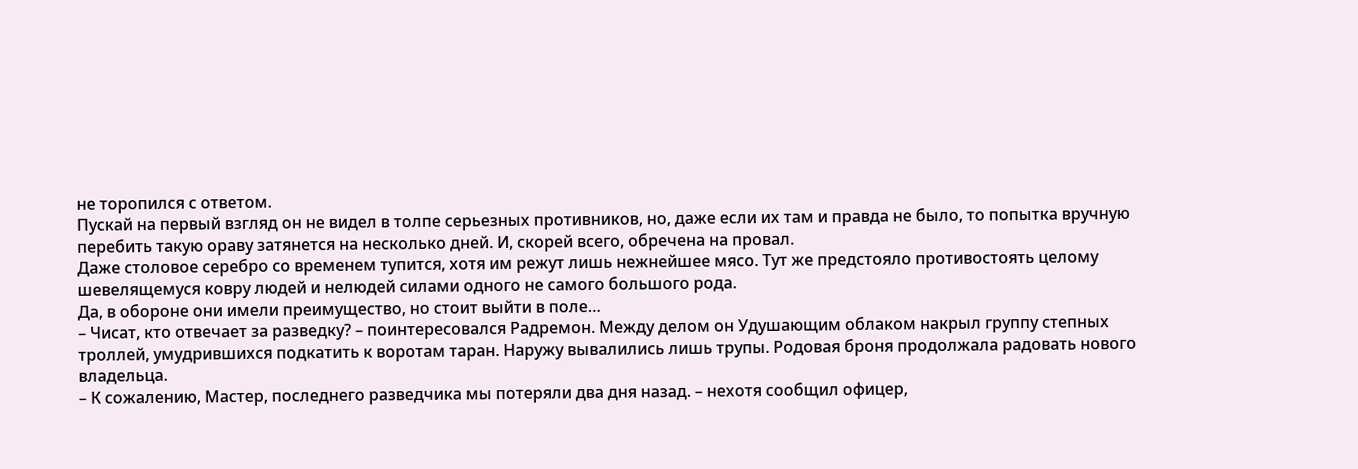не торопился с ответом.
Пускай на первый взгляд он не видел в толпе серьезных противников, но, даже если их там и правда не было, то попытка вручную перебить такую ораву затянется на несколько дней. И, скорей всего, обречена на провал.
Даже столовое серебро со временем тупится, хотя им режут лишь нежнейшее мясо. Тут же предстояло противостоять целому шевелящемуся ковру людей и нелюдей силами одного не самого большого рода.
Да, в обороне они имели преимущество, но стоит выйти в поле…
– Чисат, кто отвечает за разведку? – поинтересовался Радремон. Между делом он Удушающим облаком накрыл группу степных троллей, умудрившихся подкатить к воротам таран. Наружу вывалились лишь трупы. Родовая броня продолжала радовать нового владельца.
– К сожалению, Мастер, последнего разведчика мы потеряли два дня назад. – нехотя сообщил офицер,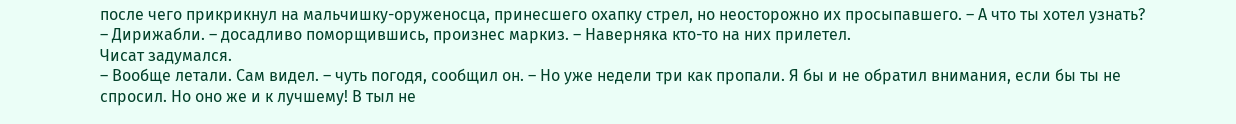после чего прикрикнул на мальчишку-оруженосца, принесшего охапку стрел, но неосторожно их просыпавшего. – А что ты хотел узнать?
– Дирижабли. – досадливо поморщившись, произнес маркиз. – Наверняка кто-то на них прилетел.
Чисат задумался.
– Вообще летали. Сам видел. – чуть погодя, сообщил он. – Но уже недели три как пропали. Я бы и не обратил внимания, если бы ты не спросил. Но оно же и к лучшему! В тыл не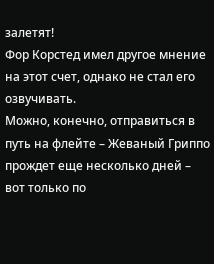залетят!
Фор Корстед имел другое мнение на этот счет, однако не стал его озвучивать.
Можно, конечно, отправиться в путь на флейте – Жеваный Гриппо прождет еще несколько дней – вот только по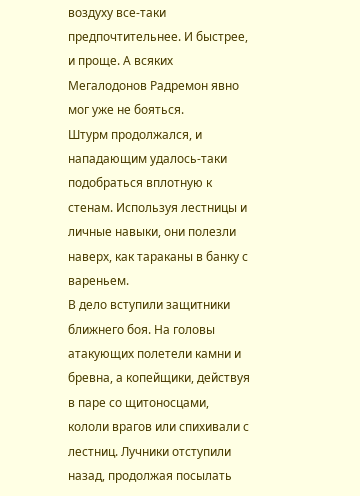воздуху все-таки предпочтительнее. И быстрее, и проще. А всяких Мегалодонов Радремон явно мог уже не бояться.
Штурм продолжался, и нападающим удалось-таки подобраться вплотную к стенам. Используя лестницы и личные навыки, они полезли наверх, как тараканы в банку с вареньем.
В дело вступили защитники ближнего боя. На головы атакующих полетели камни и бревна, а копейщики, действуя в паре со щитоносцами, кололи врагов или спихивали с лестниц. Лучники отступили назад, продолжая посылать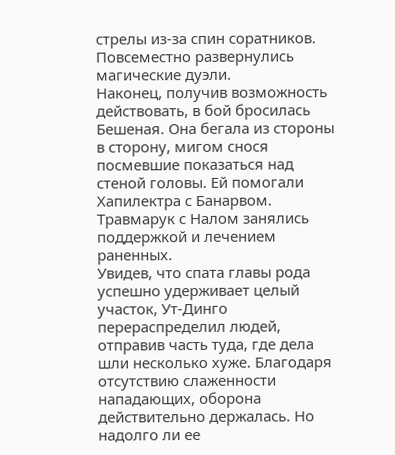стрелы из-за спин соратников. Повсеместно развернулись магические дуэли.
Наконец, получив возможность действовать, в бой бросилась Бешеная. Она бегала из стороны в сторону, мигом снося посмевшие показаться над стеной головы. Ей помогали Хапилектра с Банарвом. Травмарук с Налом занялись поддержкой и лечением раненных.
Увидев, что спата главы рода успешно удерживает целый участок, Ут-Динго перераспределил людей, отправив часть туда, где дела шли несколько хуже. Благодаря отсутствию слаженности нападающих, оборона действительно держалась. Но надолго ли ее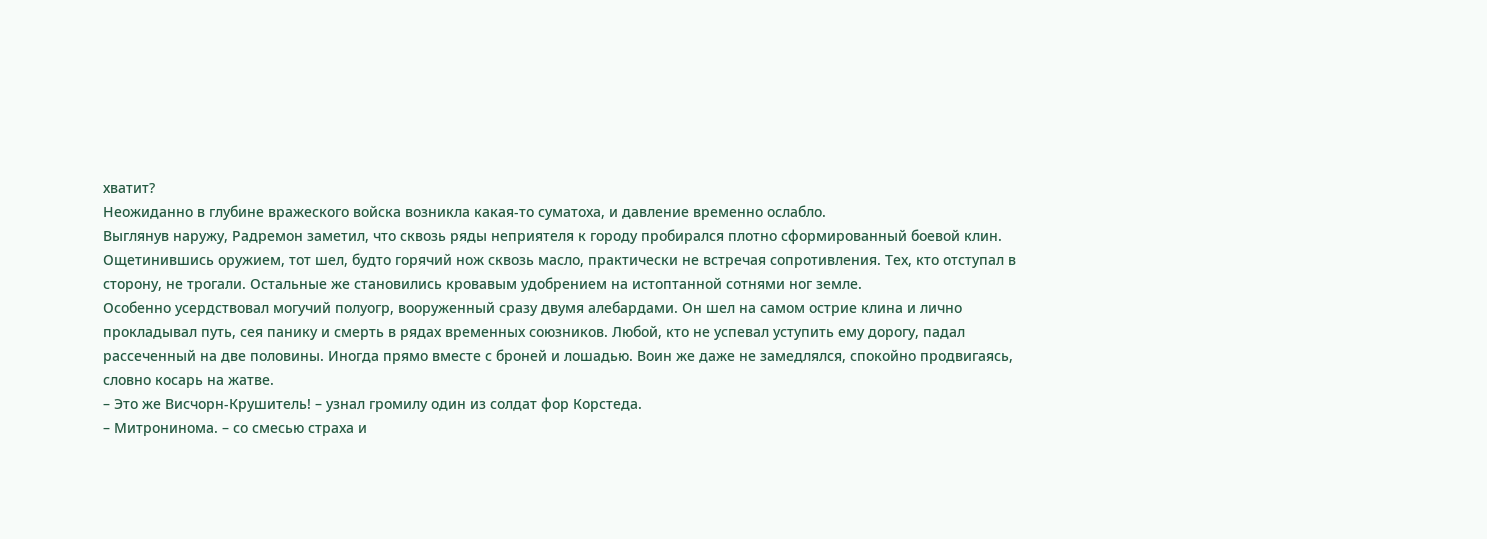хватит?
Неожиданно в глубине вражеского войска возникла какая-то суматоха, и давление временно ослабло.
Выглянув наружу, Радремон заметил, что сквозь ряды неприятеля к городу пробирался плотно сформированный боевой клин. Ощетинившись оружием, тот шел, будто горячий нож сквозь масло, практически не встречая сопротивления. Тех, кто отступал в сторону, не трогали. Остальные же становились кровавым удобрением на истоптанной сотнями ног земле.
Особенно усердствовал могучий полуогр, вооруженный сразу двумя алебардами. Он шел на самом острие клина и лично прокладывал путь, сея панику и смерть в рядах временных союзников. Любой, кто не успевал уступить ему дорогу, падал рассеченный на две половины. Иногда прямо вместе с броней и лошадью. Воин же даже не замедлялся, спокойно продвигаясь, словно косарь на жатве.
– Это же Висчорн-Крушитель! – узнал громилу один из солдат фор Корстеда.
– Митронинома. – со смесью страха и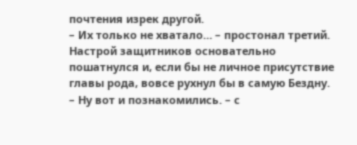почтения изрек другой.
– Их только не хватало… – простонал третий.
Настрой защитников основательно пошатнулся и, если бы не личное присутствие главы рода, вовсе рухнул бы в самую Бездну.
– Ну вот и познакомились. – с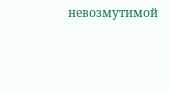невозмутимой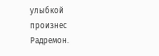улыбкой произнес Радремон.